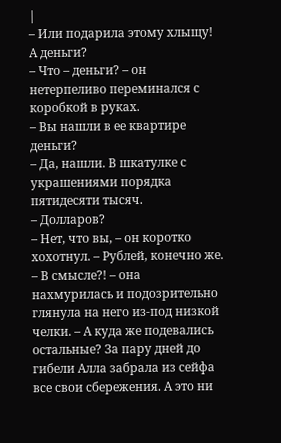|
– Или подарила этому хлыщу! А деньги?
– Что – деньги? – он нетерпеливо переминался с коробкой в руках.
– Вы нашли в ее квартире деньги?
– Да, нашли. В шкатулке с украшениями порядка пятидесяти тысяч.
– Долларов?
– Нет, что вы, – он коротко хохотнул. – Рублей, конечно же.
– В смысле?! – она нахмурилась и подозрительно глянула на него из-под низкой челки. – А куда же подевались остальные? За пару дней до гибели Алла забрала из сейфа все свои сбережения. А это ни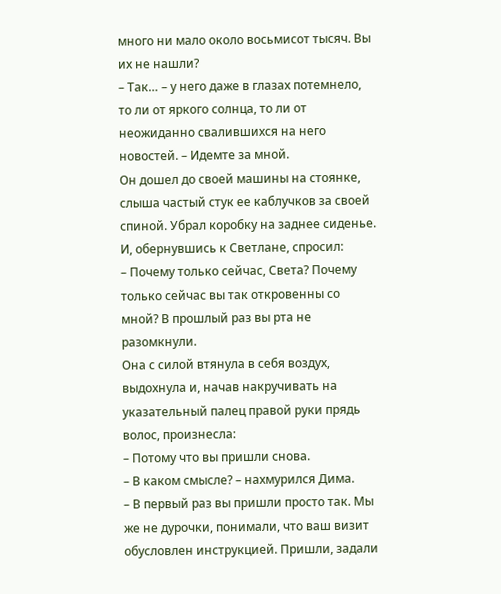много ни мало около восьмисот тысяч. Вы их не нашли?
– Так… – у него даже в глазах потемнело, то ли от яркого солнца, то ли от неожиданно свалившихся на него новостей. – Идемте за мной.
Он дошел до своей машины на стоянке, слыша частый стук ее каблучков за своей спиной. Убрал коробку на заднее сиденье. И, обернувшись к Светлане, спросил:
– Почему только сейчас, Света? Почему только сейчас вы так откровенны со мной? В прошлый раз вы рта не разомкнули.
Она с силой втянула в себя воздух, выдохнула и, начав накручивать на указательный палец правой руки прядь волос, произнесла:
– Потому что вы пришли снова.
– В каком смысле? – нахмурился Дима.
– В первый раз вы пришли просто так. Мы же не дурочки, понимали, что ваш визит обусловлен инструкцией. Пришли, задали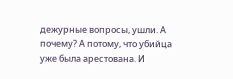дежурные вопросы, ушли. А почему? А потому, что убийца уже была арестована. И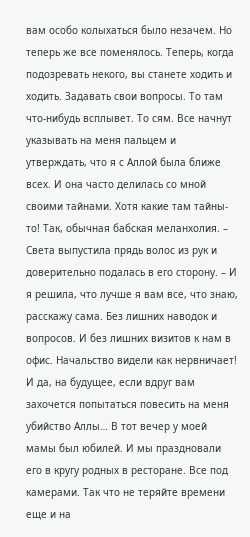вам особо колыхаться было незачем. Но теперь же все поменялось. Теперь, когда подозревать некого, вы станете ходить и ходить. Задавать свои вопросы. То там что-нибудь всплывет. То сям. Все начнут указывать на меня пальцем и утверждать, что я с Аллой была ближе всех. И она часто делилась со мной своими тайнами. Хотя какие там тайны-то! Так, обычная бабская меланхолия. – Света выпустила прядь волос из рук и доверительно подалась в его сторону. – И я решила, что лучше я вам все, что знаю, расскажу сама. Без лишних наводок и вопросов. И без лишних визитов к нам в офис. Начальство видели как нервничает! И да, на будущее, если вдруг вам захочется попытаться повесить на меня убийство Аллы… В тот вечер у моей мамы был юбилей. И мы праздновали его в кругу родных в ресторане. Все под камерами. Так что не теряйте времени еще и на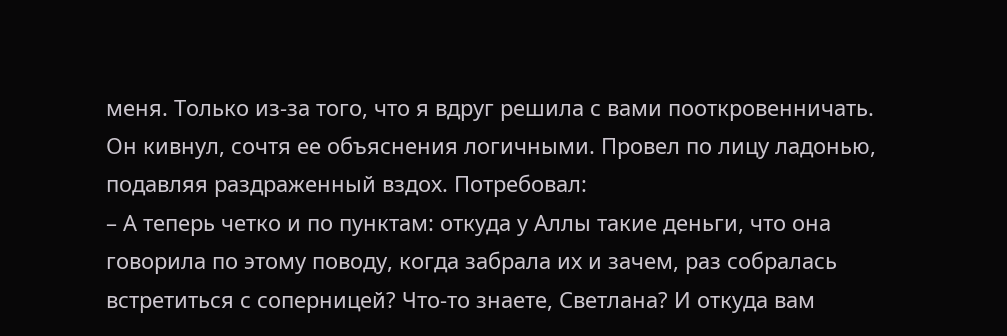меня. Только из-за того, что я вдруг решила с вами пооткровенничать.
Он кивнул, сочтя ее объяснения логичными. Провел по лицу ладонью, подавляя раздраженный вздох. Потребовал:
– А теперь четко и по пунктам: откуда у Аллы такие деньги, что она говорила по этому поводу, когда забрала их и зачем, раз собралась встретиться с соперницей? Что-то знаете, Светлана? И откуда вам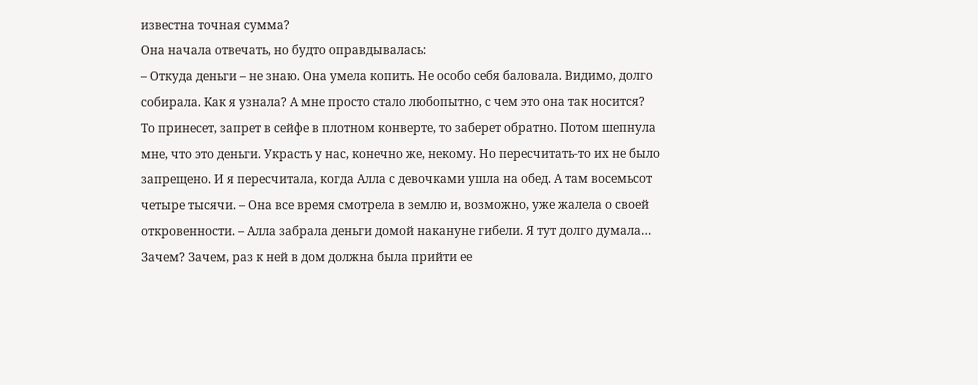известна точная сумма?
Она начала отвечать, но будто оправдывалась:
– Откуда деньги – не знаю. Она умела копить. Не особо себя баловала. Видимо, долго собирала. Как я узнала? А мне просто стало любопытно, с чем это она так носится? То принесет, запрет в сейфе в плотном конверте, то заберет обратно. Потом шепнула мне, что это деньги. Украсть у нас, конечно же, некому. Но пересчитать-то их не было запрещено. И я пересчитала, когда Алла с девочками ушла на обед. А там восемьсот четыре тысячи. – Она все время смотрела в землю и, возможно, уже жалела о своей откровенности. – Алла забрала деньги домой накануне гибели. Я тут долго думала… Зачем? Зачем, раз к ней в дом должна была прийти ее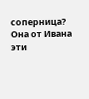соперница? Она от Ивана эти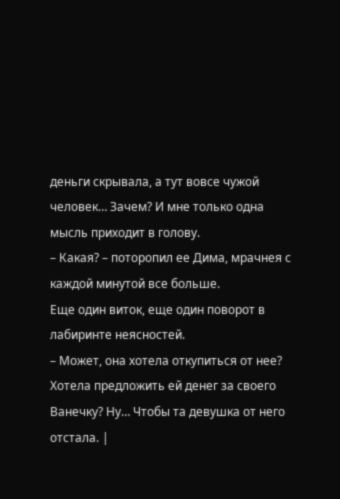деньги скрывала, а тут вовсе чужой человек… Зачем? И мне только одна мысль приходит в голову.
– Какая? – поторопил ее Дима, мрачнея с каждой минутой все больше.
Еще один виток, еще один поворот в лабиринте неясностей.
– Может, она хотела откупиться от нее? Хотела предложить ей денег за своего Ванечку? Ну… Чтобы та девушка от него отстала. |